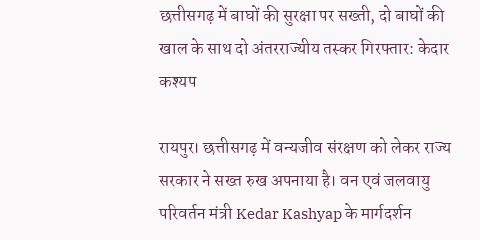छत्तीसगढ़ में बाघों की सुरक्षा पर सख्ती, दो बाघों की खाल के साथ दो अंतरराज्यीय तस्कर गिरफ्तार: केदार कश्यप

रायपुर। छत्तीसगढ़ में वन्यजीव संरक्षण को लेकर राज्य सरकार ने सख्त रुख अपनाया है। वन एवं जलवायु परिवर्तन मंत्री Kedar Kashyap के मार्गदर्शन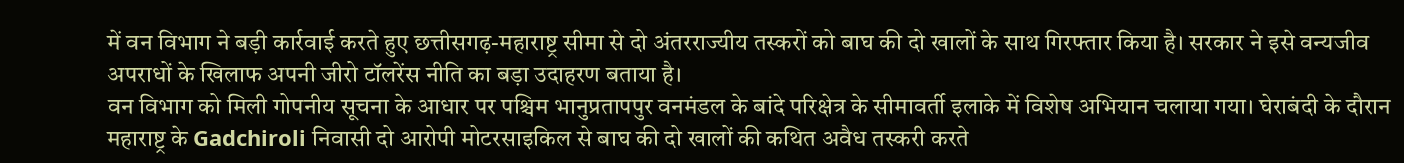में वन विभाग ने बड़ी कार्रवाई करते हुए छत्तीसगढ़-महाराष्ट्र सीमा से दो अंतरराज्यीय तस्करों को बाघ की दो खालों के साथ गिरफ्तार किया है। सरकार ने इसे वन्यजीव अपराधों के खिलाफ अपनी जीरो टॉलरेंस नीति का बड़ा उदाहरण बताया है।
वन विभाग को मिली गोपनीय सूचना के आधार पर पश्चिम भानुप्रतापपुर वनमंडल के बांदे परिक्षेत्र के सीमावर्ती इलाके में विशेष अभियान चलाया गया। घेराबंदी के दौरान महाराष्ट्र के Gadchiroli निवासी दो आरोपी मोटरसाइकिल से बाघ की दो खालों की कथित अवैध तस्करी करते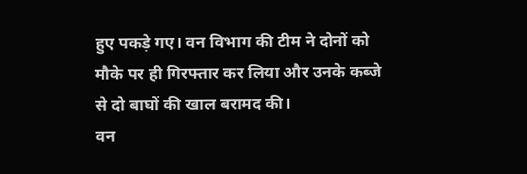हुए पकड़े गए। वन विभाग की टीम ने दोनों को मौके पर ही गिरफ्तार कर लिया और उनके कब्जे से दो बाघों की खाल बरामद की।
वन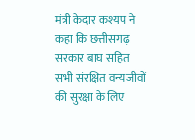मंत्री केदार कश्यप ने कहा कि छत्तीसगढ़ सरकार बाघ सहित सभी संरक्षित वन्यजीवों की सुरक्षा के लिए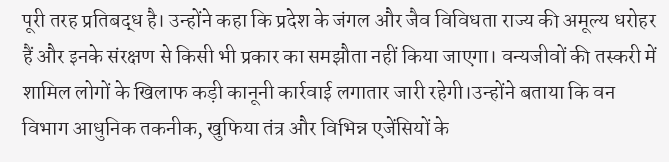पूरी तरह प्रतिबद्ध है। उन्होंने कहा कि प्रदेश के जंगल और जैव विविधता राज्य की अमूल्य धरोहर हैं और इनके संरक्षण से किसी भी प्रकार का समझौता नहीं किया जाएगा। वन्यजीवों की तस्करी में शामिल लोगों के खिलाफ कड़ी कानूनी कार्रवाई लगातार जारी रहेगी।उन्होंने बताया कि वन विभाग आधुनिक तकनीक, खुफिया तंत्र और विभिन्न एजेंसियों के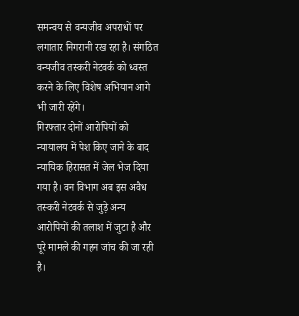समन्वय से वन्यजीव अपराधों पर लगातार निगरानी रख रहा है। संगठित वन्यजीव तस्करी नेटवर्क को ध्वस्त करने के लिए विशेष अभियान आगे भी जारी रहेंगे।
गिरफ्तार दोनों आरोपियों को न्यायालय में पेश किए जाने के बाद न्यायिक हिरासत में जेल भेज दिया गया है। वन विभाग अब इस अवैध तस्करी नेटवर्क से जुड़े अन्य आरोपियों की तलाश में जुटा है और पूरे मामले की गहन जांच की जा रही है।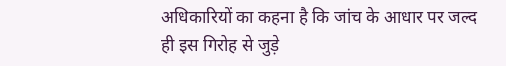अधिकारियों का कहना है कि जांच के आधार पर जल्द ही इस गिरोह से जुड़े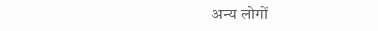अन्य लोगों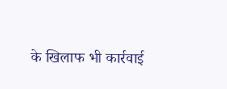के खिलाफ भी कार्रवाई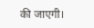की जाएगी।